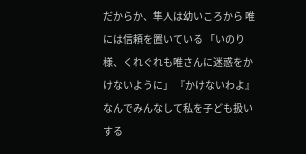だからか、隼人は幼いころから 唯には信頼を置いている 「いのり様、くれぐれも唯さんに迷惑をかけないように」 『かけないわよ』 なんでみんなして私を子ども扱いする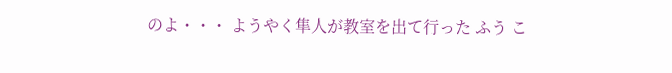のよ・・・ ようやく隼人が教室を出て行った ふう こ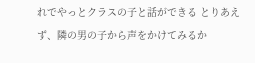れでやっとクラスの子と話ができる とりあえず、隣の男の子から声をかけてみるか